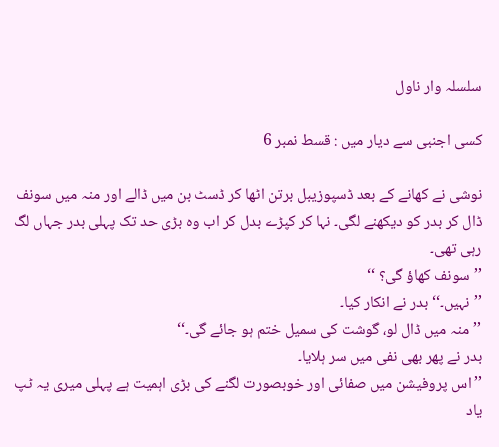سلسلہ وار ناول

کسی اجنبی سے دیار میں : قسط نمبر 6

نوشی نے کھانے کے بعد ڈسپوزیبل برتن اٹھا کر ڈسٹ بن میں ڈالے اور منہ میں سونف ڈال کر بدر کو دیکھنے لگی۔ نہا کر کپڑے بدل کر اب وہ بڑی حد تک پہلی بدر جہاں لگ رہی تھی۔
’’سونف کھاؤ گی؟ ‘‘
’’نہیں۔‘‘ بدر نے انکار کیا۔
’’منہ میں ڈال لو، گوشت کی سمیل ختم ہو جائے گی۔‘‘
بدر نے پھر بھی نفی میں سر ہلایا۔
’’اس پروفیشن میں صفائی اور خوبصورت لگنے کی بڑی اہمیت ہے پہلی میری یہ ٹپ یاد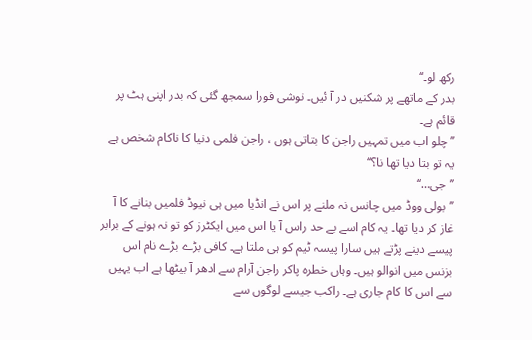رکھ لو۔‘‘
بدر کے ماتھے پر شکنیں در آ ئیں۔ نوشی فورا سمجھ گئی کہ بدر اپنی ہٹ پر قائم ہے۔
’’چلو اب میں تمہیں راجن کا بتاتی ہوں ، راجن فلمی دنیا کا ناکام شخص ہے یہ تو بتا دیا تھا نا؟‘‘
’’جی…‘‘
’’بولی ووڈ میں چانس نہ ملنے پر اس نے انڈیا میں ہی نیوڈ فلمیں بنانے کا آ غاز کر دیا تھا۔ یہ کام اسے بے حد راس آ یا اس میں ایکٹرز کو تو نہ ہونے کے برابر پیسے دینے پڑتے ہیں سارا پیسہ ٹیم کو ہی ملتا ہے۔ کافی بڑے بڑے نام اس بزنس میں انوالو ہیں۔ وہاں خطرہ پاکر راجن آرام سے ادھر آ بیٹھا ہے اب یہیں سے اس کا کام جاری ہے۔ راکب جیسے لوگوں سے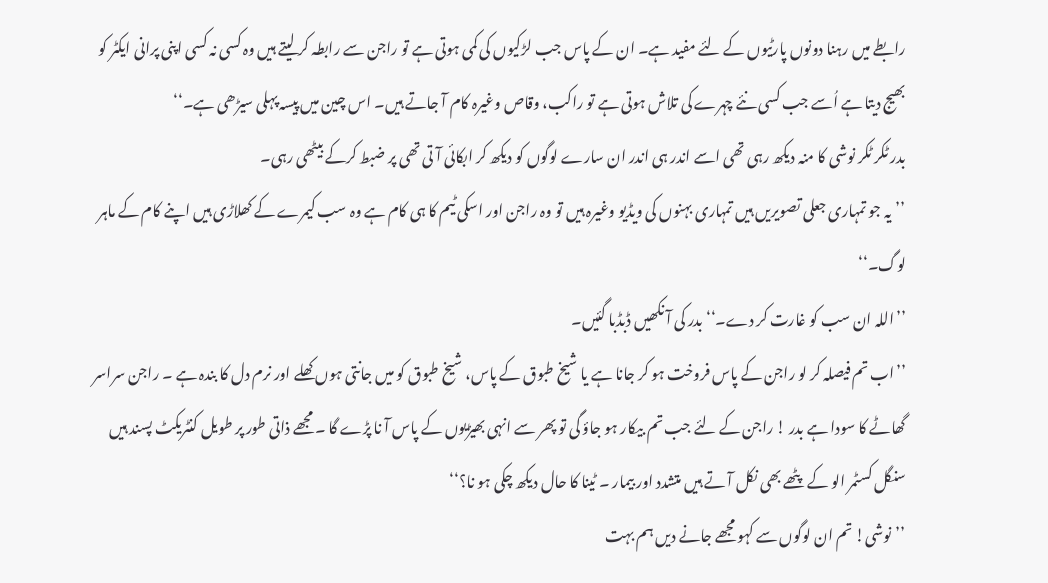رابطے میں رہنا دونوں پارٹیوں کے لئے مفید ہے۔ ان کے پاس جب لڑکیوں کی کمی ہوتی ہے تو راجن سے رابطہ کر لیتے ہیں وہ کسی نہ کسی اپنی پرانی ایکٹر کو بھیج دیتا ہے اُسے جب کسی نئے چہرے کی تلاش ہوتی ہے تو راکب، وقاص وغیرہ کام آ جاتے ہیں۔ اس چین میں پیسہ پہلی سیڑھی ہے۔‘‘
بدر ٹکر ٹکر نوشی کا منہ دیکھ رہی تھی اسے اندر ہی اندر ان سارے لوگوں کو دیکھ کر ابکائی آ تی تھی پر ضبط کرکے بیٹھی رہی۔
’’یہ جو تمہاری جعلی تصویریں ہیں تمہاری بہنوں کی ویڈیو وغیرہ ہیں تو وہ راجن اور اسکی ٹیم کا ہی کام ہے وہ سب کیمرے کے کھلاڑی ہیں اپنے کام کے ماہر لوگ۔‘‘
’’اللہ ان سب کو غارت کر دے۔‘‘ بدر کی آ نکھیں ڈبڈبا گئیں۔
’’اب تم فیصلہ کر لو راجن کے پاس فروخت ہو کر جانا ہے یا شیخ طبوق کے پاس، شیخ طبوق کو میں جانتی ہوں کھلے اور نرم دل کا بندہ ہے ۔ راجن سراسر گھاٹے کا سودا ہے بدر ! راجن کے لئے جب تم بیکار ہو جاؤ گی تو پھر سے انہی بھیڑیوں کے پاس آ نا پڑے گا ۔ مجھے ذاتی طور پر طویل کنٹریکٹ پسند ہیں سنگل کسٹمر الو کے پٹھے بھی نکل آ تے ہیں متشدد اور بیمار ۔ ٹینا کا حال دیکھ چکی ہو نا؟‘‘
’’نوشی! تم ان لوگوں سے کہو مجھے جانے دیں ہم بہت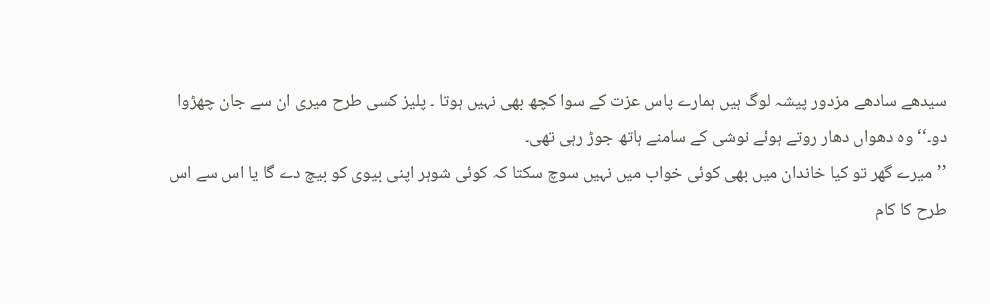سیدھے سادھے مزدور پیشہ لوگ ہیں ہمارے پاس عزت کے سوا کچھ بھی نہیں ہوتا ۔ پلیز کسی طرح میری ان سے جان چھڑوا دو۔‘‘ وہ دھواں دھار روتے ہوئے نوشی کے سامنے ہاتھ جوڑ رہی تھی۔
’’میرے گھر تو کیا خاندان میں بھی کوئی خواب میں نہیں سوچ سکتا کہ کوئی شوہر اپنی بیوی کو بیچ دے گا یا اس سے اس طرح کا کام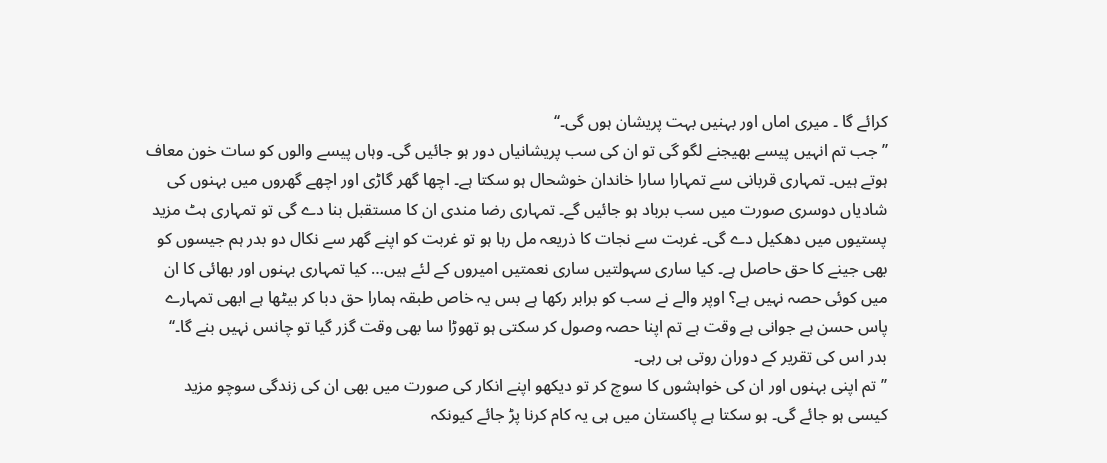کرائے گا ۔ میری اماں اور بہنیں بہت پریشان ہوں گی۔‘‘
’’جب تم انہیں پیسے بھیجنے لگو گی تو ان کی سب پریشانیاں دور ہو جائیں گی۔ وہاں پیسے والوں کو سات خون معاف ہوتے ہیں۔ تمہاری قربانی سے تمہارا سارا خاندان خوشحال ہو سکتا ہے۔ اچھا گھر گاڑی اور اچھے گھروں میں بہنوں کی شادیاں دوسری صورت میں سب برباد ہو جائیں گے۔ تمہاری رضا مندی ان کا مستقبل بنا دے گی تو تمہاری ہٹ مزید پستیوں میں دھکیل دے گی۔ غربت سے نجات کا ذریعہ مل رہا ہو تو غربت کو اپنے گھر سے نکال دو بدر ہم جیسوں کو بھی جینے کا حق حاصل ہے۔ کیا ساری سہولتیں ساری نعمتیں امیروں کے لئے ہیں… کیا تمہاری بہنوں اور بھائی کا ان میں کوئی حصہ نہیں ہے؟ اوپر والے نے سب کو برابر رکھا ہے بس یہ خاص طبقہ ہمارا حق دبا کر بیٹھا ہے ابھی تمہارے پاس حسن ہے جوانی ہے وقت ہے تم اپنا حصہ وصول کر سکتی ہو تھوڑا سا بھی وقت گزر گیا تو چانس نہیں بنے گا۔‘‘
بدر اس کی تقریر کے دوران روتی ہی رہی۔
’’تم اپنی بہنوں اور ان کی خواہشوں کا سوچ کر تو دیکھو اپنے انکار کی صورت میں بھی ان کی زندگی سوچو مزید کیسی ہو جائے گی۔ ہو سکتا ہے پاکستان میں ہی یہ کام کرنا پڑ جائے کیونکہ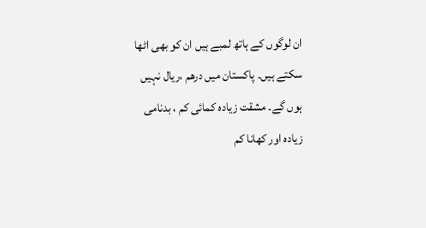ان لوگوں کے ہاتھ لمبے ہیں ان کو بھی اٹھا سکتے ہیں۔ پاکستان میں درھم ،ریال نہیں ہوں گے۔ مشقت زیادہ کمائی کم ، بدنامی زیادہ اور کھانا کم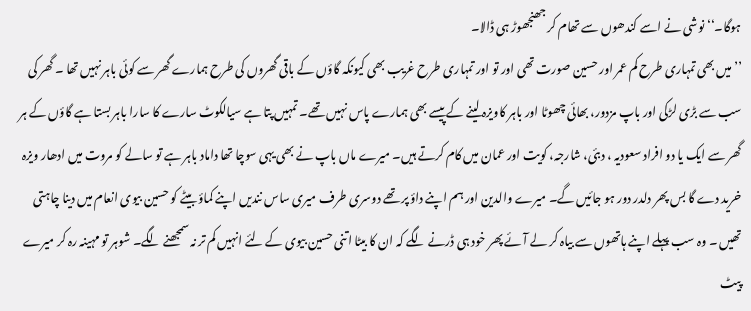ہوگا۔‘‘ نوشی نے اسے کندھوں سے تھام کر جھنجھوڑ ہی ڈالا۔
’’میں بھی تمہاری طرح کم عمر اور حسین صورت تھی اور تو اور تمہاری طرح غریب بھی کیونکہ گاؤں کے باقی گھروں کی طرح ہمارے گھر سے کوئی باہر نہیں تھا ۔ گھر کی سب سے بڑی لڑکی اور باپ مزدور، بھائی چھوٹا اور باہر کاویزہ لینے کے پیسے بھی ہمارے پاس نہیں تھے۔ تمہیں پتا ہے سیالکوٹ سارے کا سارا باہر بستا ہے گاؤں کے ہر گھر سے ایک یا دو افراد سعودیہ ، دبئی، شارجہ، کویت اور عمان میں کام کرتے ہیں۔ میرے ماں باپ نے بھی یہی سوچا تھا داماد باہر ہے تو سالے کو مروت میں ادھار ویزہ خرید دے گا بس پھر دلدر دور ہو جائیں گے۔ میرے والدین اور ہم اپنے داؤ پر تھے دوسری طرف میری ساس نندیں اپنے کماؤ بیٹے کو حسین بیوی انعام میں دینا چاہتی تھیں ۔ وہ سب پہلے اپنے ہاتھوں سے بیاہ کر لے آ ئے پھر خود ہی ڈرنے لگے کہ ان کا بیٹا اتنی حسین بیوی کے لئے انہیں کم تر نہ سمجھنے لگے۔ شوہر تو مہینہ رہ کر میرے پیٹ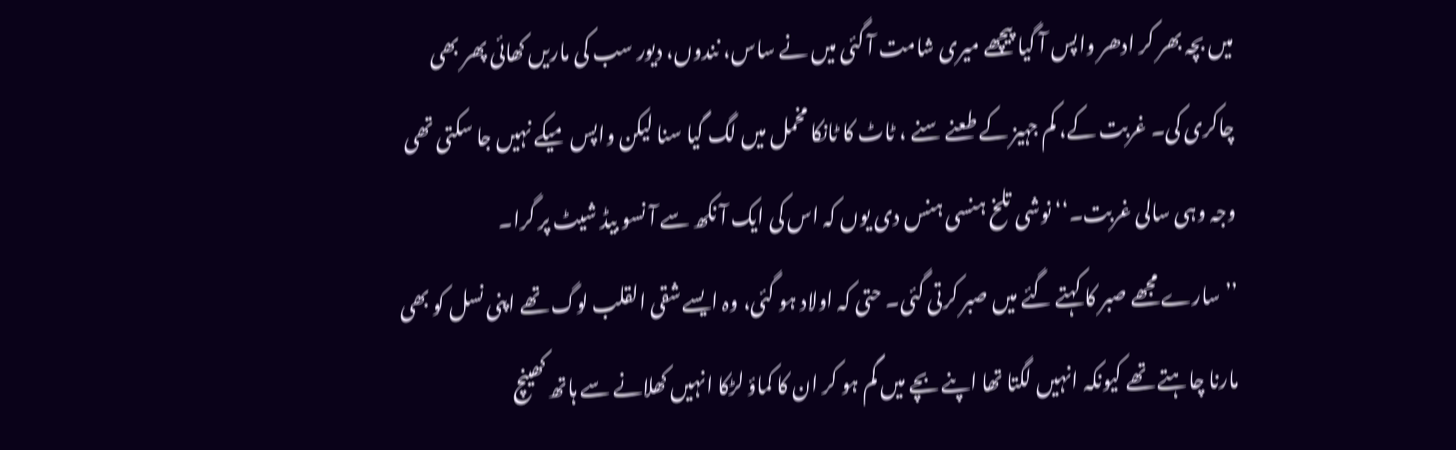میں بچہ بھر کر ادھر واپس آ گیا پیچھے میری شامت آ گئی میں نے ساس، نندوں، دیور سب کی ماریں کھائی پھر بھی چاکری کی۔ غربت کے، کم جہیز کے طعنے سنے ، ٹاٹ کا ٹانکا مخمل میں لگ گیا سنا لیکن واپس میکے نہیں جا سکتی تھی وجہ وہی سالی غربت۔‘‘ نوشی تلخ ہنسی ہنس دی یوں کہ اس کی ایک آ نکھ سے آ نسو بیڈ شیٹ پر گرا۔
’’ سارے مجھے صبر کا کہتے گئے میں صبر کرتی گئی۔ حتی کہ اولاد ہو گئی، وہ ایسے شقی القلب لوگ تھے اپنی نسل کو بھی مارنا چاہتے تھے کیونکہ انہیں لگتا تھا اپنے بچے میں گم ہو کر ان کا کماؤ لڑکا انہیں کھلانے سے ہاتھ کھینچ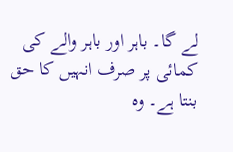لے گا۔ باہر اور باہر والے کی کمائی پر صرف انہیں کا حق بنتا ہے۔ وہ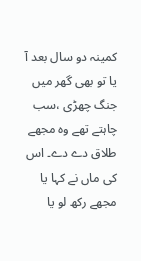کمینہ دو سال بعد آ یا تو بھی گھر میں جنگ چھڑی ،سب چاہتے تھے وہ مجھے طلاق دے دے۔ اس کی ماں نے کہا یا مجھے رکھ لو یا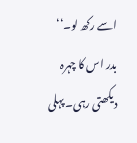اسے رکھ لو۔‘‘
بدر اس کا چہرہ دیکھتی رہی۔ پہلی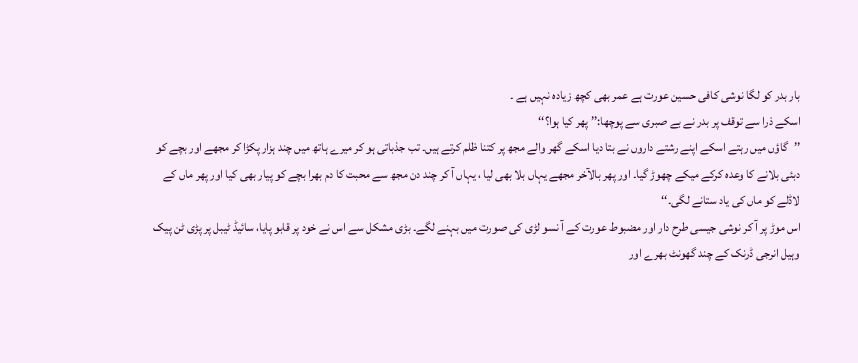بار بدر کو لگا نوشی کافی حسین عورت ہے عمر بھی کچھ زیادہ نہیں ہے ۔
اسکے ذرا سے توقف پر بدر نے بے صبری سے پوچھا:’’ پھر کیا ہوا؟‘‘
’’گاؤں میں رہتے اسکے اپنے رشتے داروں نے بتا دیا اسکے گھر والے مجھ پر کتنا ظلم کرتے ہیں۔ تب جذباتی ہو کر میرے ہاتھ میں چند ہزار پکڑا کر مجھے اور بچے کو دبئی بلانے کا وعدہ کرکے میکے چھوڑ گیا۔ اور پھر بالآخر مجھے یہاں بلا بھی لیا ، یہاں آ کر چند دن مجھ سے محبت کا دم بھرا بچے کو پیار بھی کیا اور پھر ماں کے لاڈلے کو ماں کی یاد ستانے لگی۔‘‘
اس موڑ پر آ کر نوشی جیسی طرح دار اور مضبوط عورت کے آ نسو لڑی کی صورت میں بہنے لگے۔ بڑی مشکل سے اس نے خود پر قابو پایا، سائیڈ ٹیبل پر پڑی ٹن پیک وہیل انرجی ڈرنک کے چند گھونٹ بھرے اور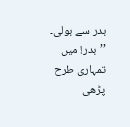بدر سے بولی۔
’’بدر! میں تمہاری طرح پڑھی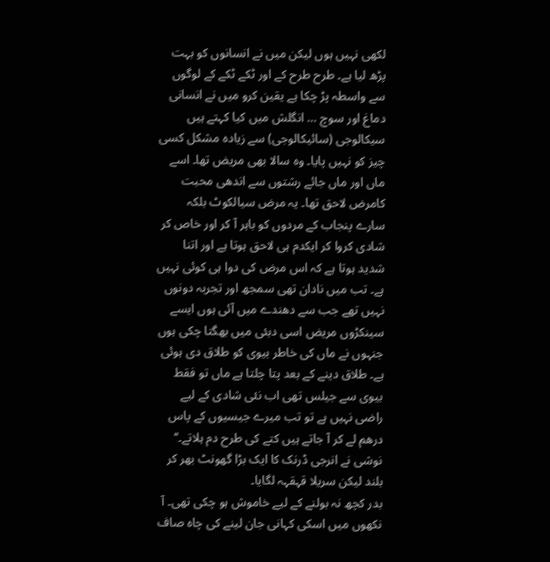لکھی نہیں ہوں لیکن میں نے انسانوں کو بہت پڑھ لیا ہے۔ طرح طرح کے اور ٹکے ٹکے کے لوگوں سے واسطہ پڑ چکا ہے یقین کرو میں نے انسانی دماغ اور سوچ … انگلش میں کیا کہتے ہیں سیکالوجی (سائیکالوجی) سے زیادہ مشکل کسی چیز کو نہیں پایا۔ وہ سالا بھی مریض تھا۔ اسے ماں اور ماں جائے رشتوں سے اندھی محبت کامرض لاحق تھا۔ یہ مرض سیالکوٹ بلکہ سارے پنجاب کے مردوں کو باہر آ کر اور خاص کر شادی کروا کر ایکدم ہی لاحق ہوتا ہے اور اتنا شدید ہوتا ہے کہ اس مرض کی دوا ہی کوئی نہیں ہے۔ تب میں نادان تھی سمجھ اور تجربہ دونوں نہیں تھے جب سے دھندے میں آئی ہوں ایسے سینکڑوں مریض اسی دبئی میں بھگتا چکی ہوں جنہوں نے ماں کی خاطر بیوی کو طلاق دی ہوئی ہے۔ طلاق دینے کے بعد پتا چلتا ہے ماں تو فقط بیوی سے جیلس تھی اب نئی شادی کے لیے راضی نہیں ہے تو تب میرے جیسیوں کے پاس درھم لے کر آ جاتے ہیں کتے کی طرح دم ہلاتے۔‘‘ نوشی نے انرجی ڈرنک کا ایک بڑا گھونٹ بھر کر بلند لیکن سریلا قہقہہ لگایا۔
بدر کچھ نہ بولنے کے لیے خاموش ہو چکی تھی۔ آ نکھوں میں اسکی کہانی جان لینے کی چاہ صاف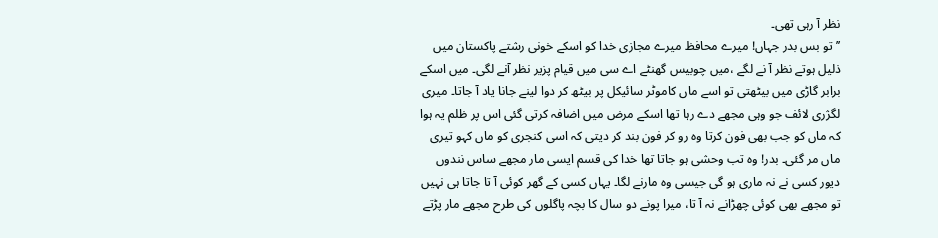نظر آ رہی تھی۔
’’تو بس بدر جہاں! میرے محافظ میرے مجازی خدا کو اسکے خونی رشتے پاکستان میں ذلیل ہوتے نظر آ نے لگے ،میں چوبیس گھنٹے اے سی میں قیام پزیر نظر آنے لگی۔ میں اسکے برابر گاڑی میں بیٹھتی تو اسے ماں کاموٹر سائیکل پر بیٹھ کر دوا لینے جانا یاد آ جاتا۔ میری لگژری لائف جو وہی مجھے دے رہا تھا اسکے مرض میں اضافہ کرتی گئی اس پر ظلم یہ ہوا کہ ماں کو جب بھی فون کرتا وہ رو کر فون بند کر دیتی کہ اسی کنجری کو ماں کہو تیری ماں مر گئی۔ بدر! وہ تب وحشی ہو جاتا تھا خدا کی قسم ایسی مار مجھے ساس نندوں دیور کسی نے نہ ماری ہو گی جیسی وہ مارنے لگا۔ یہاں کسی کے گھر کوئی آ تا جاتا ہی نہیں تو مجھے بھی کوئی چھڑانے نہ آ تا، میرا پونے دو سال کا بچہ پاگلوں کی طرح مجھے مار پڑتے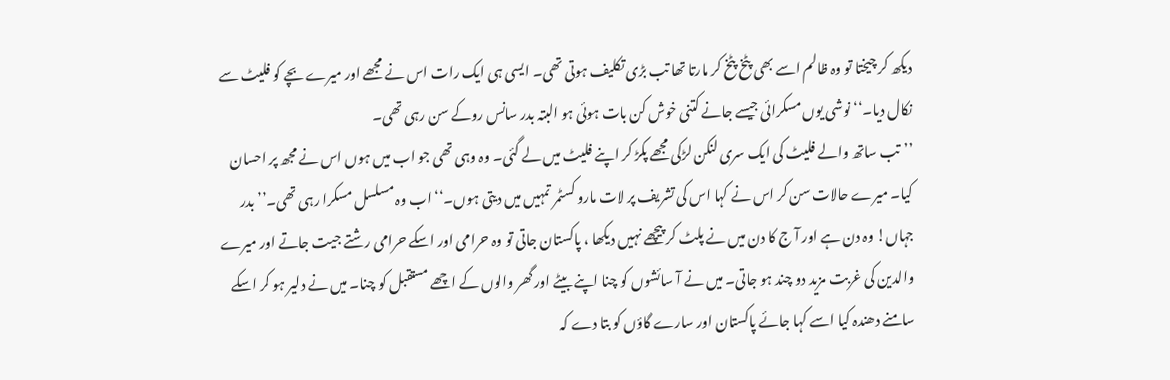دیکھ کر چیختا تو وہ ظالم اسے بھی پٹخ پٹخ کر مارتا تھا تب بڑی تکلیف ہوتی تھی۔ ایسی ہی ایک رات اس نے مجھے اور میرے بچے کو فلیٹ سے نکال دیا۔‘‘ نوشی یوں مسکرائی جیسے جانے کتنی خوش کن بات ہوئی ہو البتہ بدر سانس روکے سن رہی تھی۔
’’تب ساتھ والے فلیٹ کی ایک سری لنکن لڑکی مجھے پکڑ کر اپنے فلیٹ میں لے گئی۔ وہ وہی تھی جو اب میں ہوں اس نے مجھ پر احسان کیا۔ میرے حالات سن کر اس نے کہا اس کی تشریف پر لات مارو کسٹمر تمہیں میں دیتی ہوں۔‘‘ اب وہ مسلسل مسکرا رہی تھی۔’’بدر جہاں! وہ دن ہے اور آ ج کا دن میں نے پلٹ کر پیچھے نہیں دیکھا ، پاکستان جاتی تو وہ حرامی اور اسکے حرامی رشتے جیت جاتے اور میرے والدین کی غربت مزید دو چند ہو جاتی۔ میں نے آ سائشوں کو چنا اپنے بیٹے اور گھر والوں کے اچھے مستقبل کو چنا۔ میں نے دلیر ہو کر اسکے سامنے دھندہ کیا اسے کہا جائے پاکستان اور سارے گاؤں کو بتا دے کہ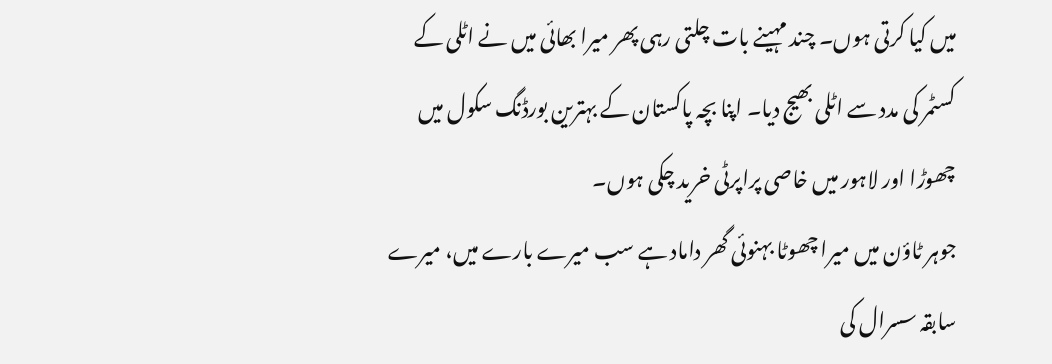میں کیا کرتی ہوں۔ چند مہینے بات چلتی رہی پھر میرا بھائی میں نے اٹلی کے کسٹمر کی مدد سے اٹلی بھیج دیا۔ اپنا بچہ پاکستان کے بہترین بورڈنگ سکول میں چھوڑا اور لاہور میں خاصی پراپرٹی خرید چکی ہوں۔
جوہر ٹاؤن میں میرا چھوٹا بہنوئی گھر داماد ہے سب میرے بارے میں، میرے سابقہ سسرال کی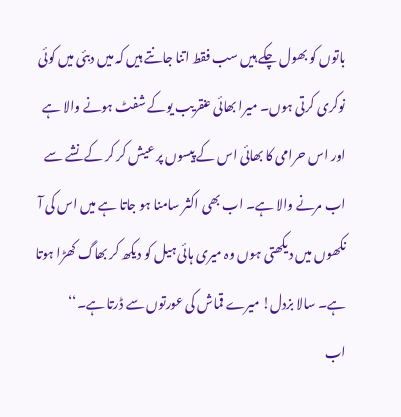باتوں کو بھول چکے ہیں سب فقط اتنا جانتے ہیں کہ میں دبئی میں کوئی نوکری کرتی ہوں۔ میرا بھائی عنقریب یوکے شفٹ ہونے والا ہے اور اس حرامی کا بھائی اس کے پیسوں پر عیش کر کر کے نشے سے اب مرنے والا ہے۔ اب بھی اکثر سامنا ہو جاتا ہے میں اس کی آ نکھوں میں دیکھتی ہوں وہ میری ہائی ہیل کو دیکھ کر بھاگ کھڑا ہوتا ہے۔ سالا بزدل! میرے قماش کی عورتوں سے ڈرتا ہے۔‘‘
اب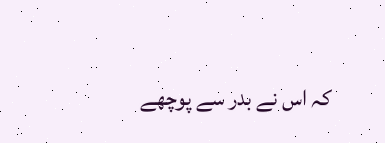کہ اس نے بدر سے پوچھے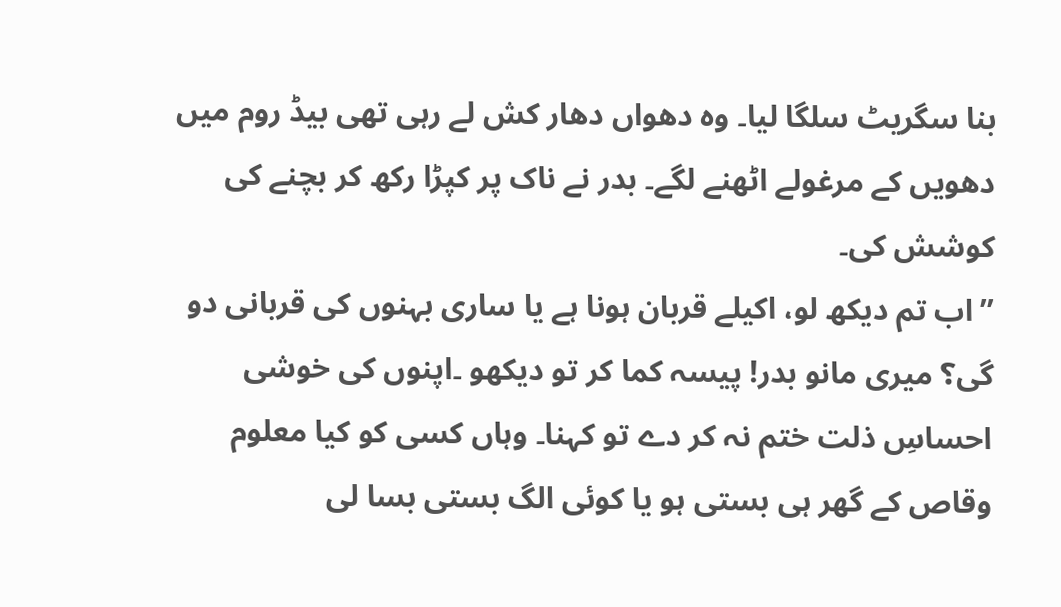بنا سگریٹ سلگا لیا۔ وہ دھواں دھار کش لے رہی تھی بیڈ روم میں دھویں کے مرغولے اٹھنے لگے۔ بدر نے ناک پر کپڑا رکھ کر بچنے کی کوشش کی۔
’’اب تم دیکھ لو، اکیلے قربان ہونا ہے یا ساری بہنوں کی قربانی دو گی؟ میری مانو بدر! پیسہ کما کر تو دیکھو ۔اپنوں کی خوشی احساسِ ذلت ختم نہ کر دے تو کہنا۔ وہاں کسی کو کیا معلوم وقاص کے گھر ہی بستی ہو یا کوئی الگ بستی بسا لی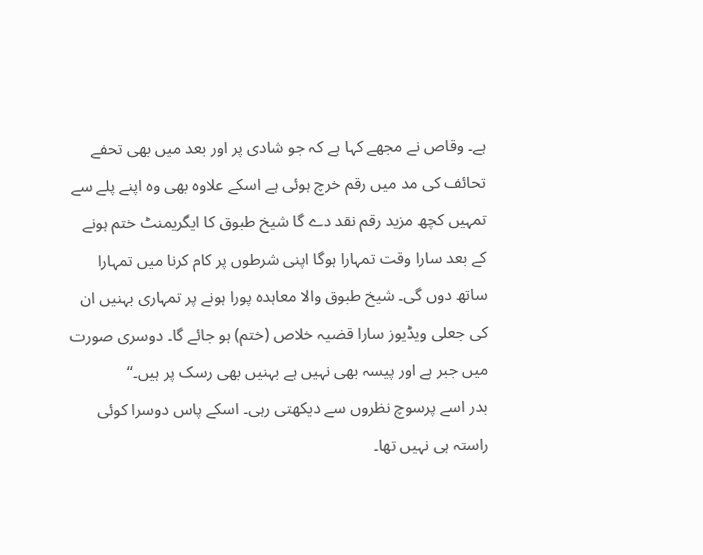ہے۔ وقاص نے مجھے کہا ہے کہ جو شادی پر اور بعد میں بھی تحفے تحائف کی مد میں رقم خرچ ہوئی ہے اسکے علاوہ بھی وہ اپنے پلے سے تمہیں کچھ مزید رقم نقد دے گا شیخ طبوق کا ایگریمنٹ ختم ہونے کے بعد سارا وقت تمہارا ہوگا اپنی شرطوں پر کام کرنا میں تمہارا ساتھ دوں گی۔ شیخ طبوق والا معاہدہ پورا ہونے پر تمہاری بہنیں ان کی جعلی ویڈیوز سارا قضیہ خلاص (ختم) ہو جائے گا۔ دوسری صورت میں جبر ہے اور پیسہ بھی نہیں ہے بہنیں بھی رسک پر ہیں۔‘‘
بدر اسے پرسوچ نظروں سے دیکھتی رہی۔ اسکے پاس دوسرا کوئی راستہ ہی نہیں تھا۔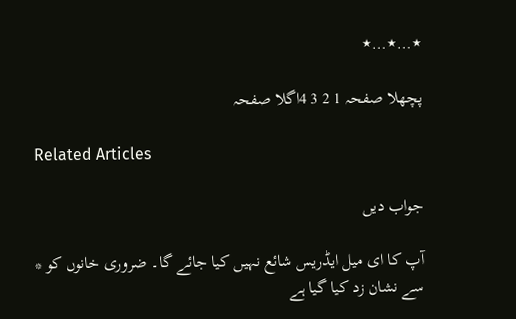٭…٭…٭

پچھلا صفحہ 1 2 3 4اگلا صفحہ

Related Articles

جواب دیں

آپ کا ای میل ایڈریس شائع نہیں کیا جائے گا۔ ضروری خانوں کو * سے نشان زد کیا گیا ہے